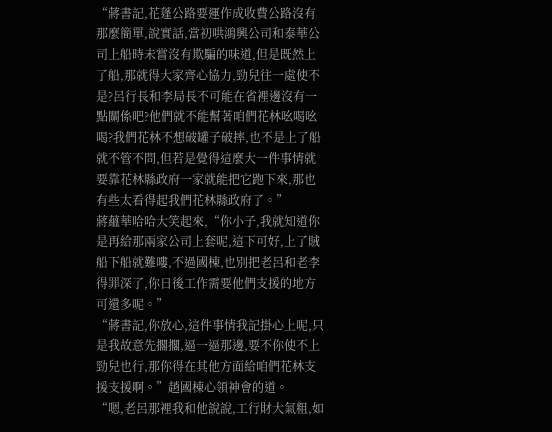“蔣書記,花蓬公路要運作成收費公路沒有那麼簡單,說實話,當初哄鴻興公司和泰華公司上船時未嘗沒有欺騙的味道,但是既然上了船,那就得大家齊心協力,勁兒往一處使不是?呂行長和李局長不可能在省裡邊沒有一點關係吧?他們就不能幫著咱們花林吆喝吆喝?我們花林不想破罐子破摔,也不是上了船就不管不問,但若是覺得這麼大一件事情就要靠花林縣政府一家就能把它跑下來,那也有些太看得起我們花林縣政府了。”
蔣蘊華哈哈大笑起來,“你小子,我就知道你是再給那兩家公司上套呢,這下可好,上了賊船下船就難嘍,不過國棟,也別把老呂和老李得罪深了,你日後工作需要他們支援的地方可還多呢。”
“蔣書記,你放心,這件事情我記掛心上呢,只是我故意先擱擱,逼一逼那邊,要不你使不上勁兒也行,那你得在其他方面給咱們花林支援支援啊。”趙國棟心領神會的道。
“嗯,老呂那裡我和他說說,工行財大氣粗,如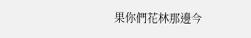果你們花林那邊今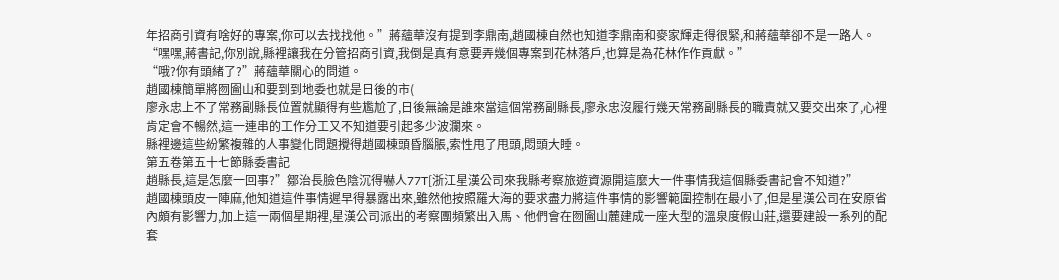年招商引資有啥好的專案,你可以去找找他。”蔣蘊華沒有提到李鼎南,趙國棟自然也知道李鼎南和麥家輝走得很緊,和蔣蘊華卻不是一路人。
“嘿嘿,蔣書記,你別說,縣裡讓我在分管招商引資,我倒是真有意要弄幾個專案到花林落戶,也算是為花林作作貢獻。”
“哦?你有頭緒了?”蔣蘊華關心的問道。
趙國棟簡單將囫圇山和要到到地委也就是日後的市(
廖永忠上不了常務副縣長位置就顯得有些尷尬了,日後無論是誰來當這個常務副縣長,廖永忠沒履行幾天常務副縣長的職責就又要交出來了,心裡肯定會不暢然,這一連串的工作分工又不知道要引起多少波瀾來。
縣裡邊這些紛繁複雜的人事變化問題攪得趙國棟頭昏腦脹,索性甩了甩頭,悶頭大睡。
第五卷第五十七節縣委書記
趙縣長,這是怎麼一回事?”鄒治長臉色陰沉得嚇人77T[浙江星漢公司來我縣考察旅遊資源開這麼大一件事情我這個縣委書記會不知道?”
趙國棟頭皮一陣麻,他知道這件事情遲早得暴露出來,雖然他按照羅大海的要求盡力將這件事情的影響範圍控制在最小了,但是星漢公司在安原省內頗有影響力,加上這一兩個星期裡,星漢公司派出的考察團頻繁出入馬、他們會在囫圇山麓建成一座大型的溫泉度假山莊,還要建設一系列的配套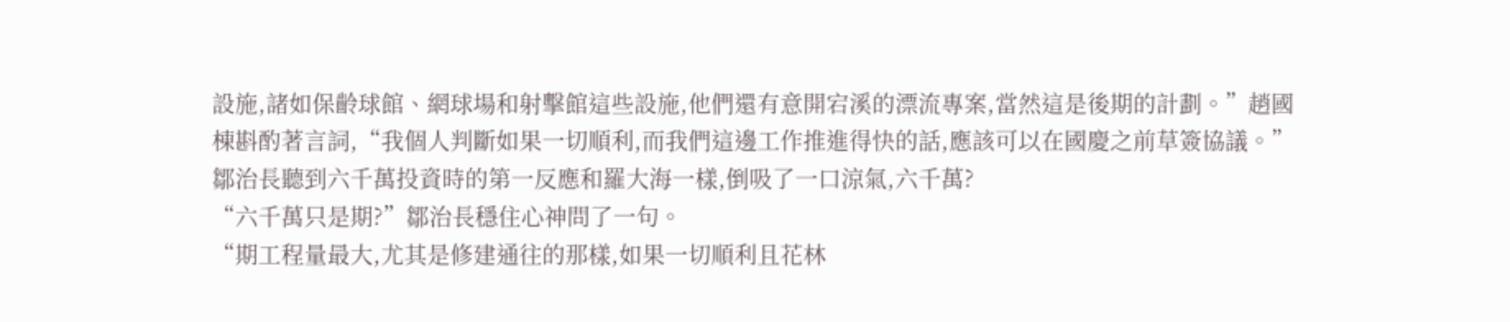設施,諸如保齡球館、網球場和射擊館這些設施,他們還有意開宕溪的漂流專案,當然這是後期的計劃。”趙國棟斟酌著言詞,“我個人判斷如果一切順利,而我們這邊工作推進得快的話,應該可以在國慶之前草簽協議。”
鄒治長聽到六千萬投資時的第一反應和羅大海一樣,倒吸了一口涼氣,六千萬?
“六千萬只是期?”鄒治長穩住心神問了一句。
“期工程量最大,尤其是修建通往的那樣,如果一切順利且花林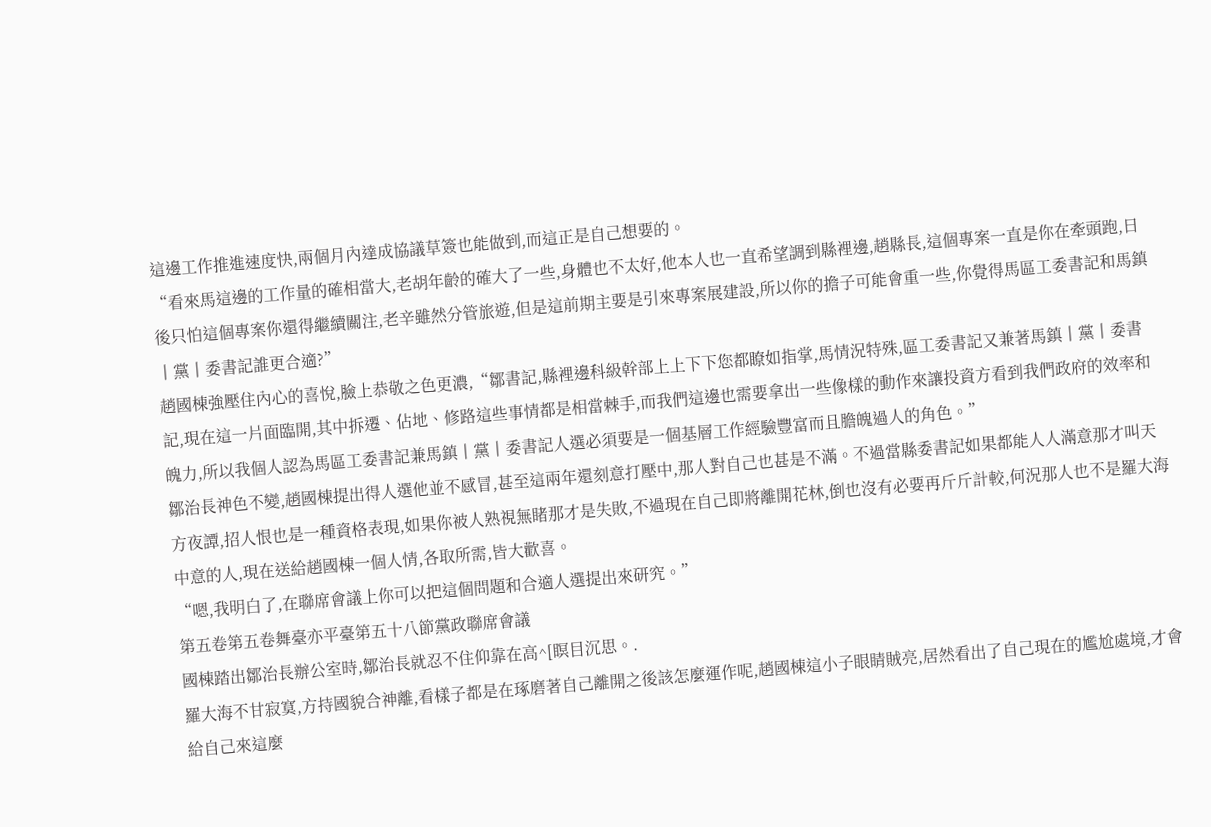這邊工作推進速度快,兩個月內達成協議草簽也能做到,而這正是自己想要的。
“看來馬這邊的工作量的確相當大,老胡年齡的確大了一些,身體也不太好,他本人也一直希望調到縣裡邊,趙縣長,這個專案一直是你在牽頭跑,日後只怕這個專案你還得繼續關注,老辛雖然分管旅遊,但是這前期主要是引來專案展建設,所以你的擔子可能會重一些,你覺得馬區工委書記和馬鎮丨黨丨委書記誰更合適?”
趙國棟強壓住內心的喜悅,臉上恭敬之色更濃,“鄒書記,縣裡邊科級幹部上上下下您都瞭如指掌,馬情況特殊,區工委書記又兼著馬鎮丨黨丨委書記,現在這一片面臨開,其中拆遷、佔地、修路這些事情都是相當棘手,而我們這邊也需要拿出一些像樣的動作來讓投資方看到我們政府的效率和魄力,所以我個人認為馬區工委書記兼馬鎮丨黨丨委書記人選必須要是一個基層工作經驗豐富而且膽魄過人的角色。”
鄒治長神色不變,趙國棟提出得人選他並不感冒,甚至這兩年還刻意打壓中,那人對自己也甚是不滿。不過當縣委書記如果都能人人滿意那才叫天方夜譚,招人恨也是一種資格表現,如果你被人熟視無睹那才是失敗,不過現在自己即將離開花林,倒也沒有必要再斤斤計較,何況那人也不是羅大海中意的人,現在送給趙國棟一個人情,各取所需,皆大歡喜。
“嗯,我明白了,在聯席會議上你可以把這個問題和合適人選提出來研究。”
第五卷第五卷舞臺亦平臺第五十八節黨政聯席會議
國棟踏出鄒治長辦公室時,鄒治長就忍不住仰靠在高^[瞑目沉思。.
羅大海不甘寂寞,方持國貌合神離,看樣子都是在琢磨著自己離開之後該怎麼運作呢,趙國棟這小子眼睛賊亮,居然看出了自己現在的尷尬處境,才會給自己來這麼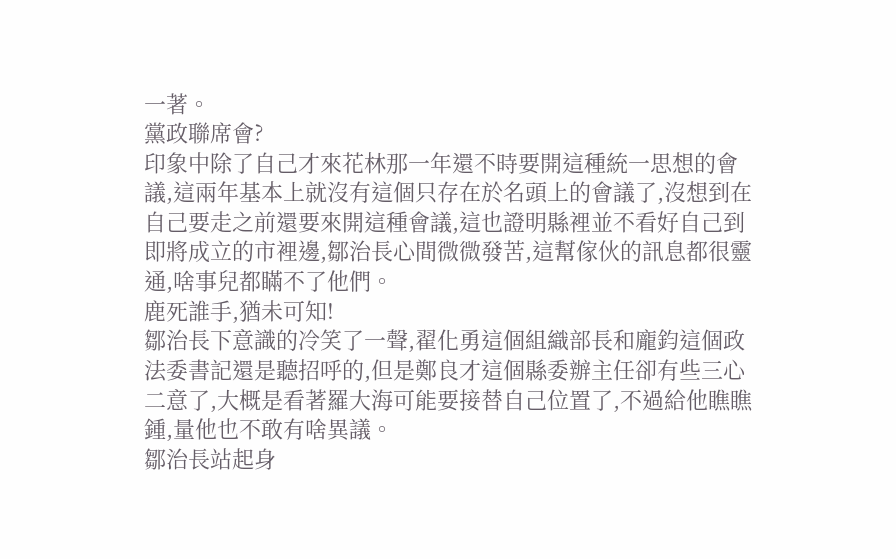一著。
黨政聯席會?
印象中除了自己才來花林那一年還不時要開這種統一思想的會議,這兩年基本上就沒有這個只存在於名頭上的會議了,沒想到在自己要走之前還要來開這種會議,這也證明縣裡並不看好自己到即將成立的市裡邊,鄒治長心間微微發苦,這幫傢伙的訊息都很靈通,啥事兒都瞞不了他們。
鹿死誰手,猶未可知!
鄒治長下意識的冷笑了一聲,翟化勇這個組織部長和龐鈞這個政法委書記還是聽招呼的,但是鄭良才這個縣委辦主任卻有些三心二意了,大概是看著羅大海可能要接替自己位置了,不過給他瞧瞧鍾,量他也不敢有啥異議。
鄒治長站起身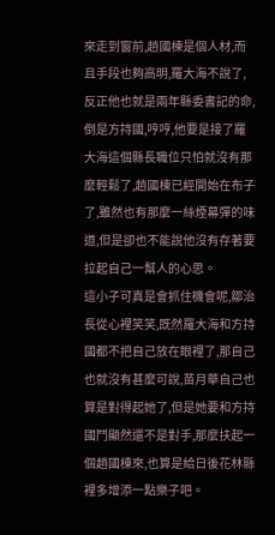來走到窗前,趙國棟是個人材,而且手段也夠高明,羅大海不說了,反正他也就是兩年縣委書記的命,倒是方持國,哼哼,他要是接了羅大海這個縣長職位只怕就沒有那麼輕鬆了,趙國棟已經開始在布子了,雖然也有那麼一絲煙幕彈的味道,但是卻也不能說他沒有存著要拉起自己一幫人的心思。
這小子可真是會抓住機會呢,鄒治長從心裡笑笑,既然羅大海和方持國都不把自己放在眼裡了,那自己也就沒有甚麼可說,苗月華自己也算是對得起她了,但是她要和方持國鬥顯然還不是對手,那麼扶起一個趙國棟來,也算是給日後花林縣裡多增添一點樂子吧。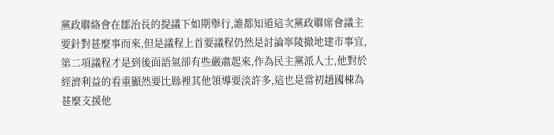黨政聯絡會在鄒治長的提議下如期舉行,誰都知道這次黨政聯席會議主要針對甚麼事而來,但是議程上首要議程仍然是討論寧陵撤地建市事宜,第二項議程才是到後面語氣卻有些嚴肅起來,作為民主黨派人士,他對於經濟利益的看重顯然要比縣裡其他領導要淡許多,這也是當初趙國棟為甚麼支援他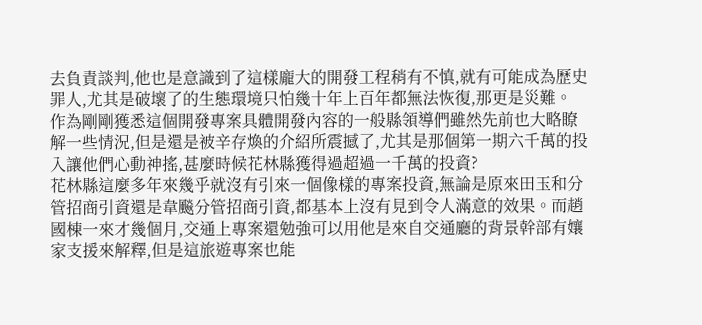去負責談判,他也是意識到了這樣龐大的開發工程稍有不慎,就有可能成為歷史罪人,尤其是破壞了的生態環境只怕幾十年上百年都無法恢復,那更是災難。
作為剛剛獲悉這個開發專案具體開發內容的一般縣領導們雖然先前也大略瞭解一些情況,但是還是被辛存煥的介紹所震撼了,尤其是那個第一期六千萬的投入讓他們心動神搖,甚麼時候花林縣獲得過超過一千萬的投資?
花林縣這麼多年來幾乎就沒有引來一個像樣的專案投資,無論是原來田玉和分管招商引資還是韋飈分管招商引資,都基本上沒有見到令人滿意的效果。而趙國棟一來才幾個月,交通上專案還勉強可以用他是來自交通廳的背景幹部有孃家支援來解釋,但是這旅遊專案也能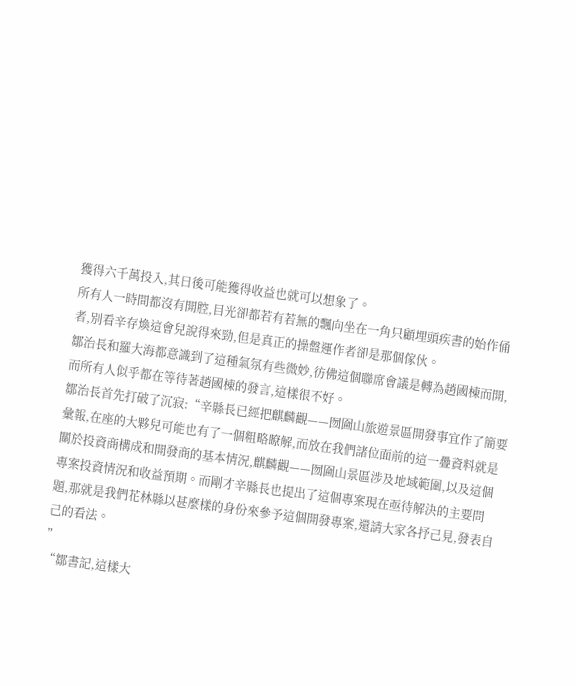獲得六千萬投入,其日後可能獲得收益也就可以想象了。
所有人一時間都沒有開腔,目光卻都若有若無的飄向坐在一角只顧埋頭疾書的始作俑者,別看辛存煥這會兒說得來勁,但是真正的操盤運作者卻是那個傢伙。
鄒治長和羅大海都意識到了這種氣氛有些微妙,彷佛這個聯席會議是轉為趙國棟而開,而所有人似乎都在等待著趙國棟的發言,這樣很不好。
鄒治長首先打破了沉寂:“辛縣長已經把麒麟觀——囫圇山旅遊景區開發事宜作了簡要彙報,在座的大夥兒可能也有了一個粗略瞭解,而放在我們諸位面前的這一疊資料就是關於投資商構成和開發商的基本情況,麒麟觀——囫圇山景區涉及地域範圍,以及這個專案投資情況和收益預期。而剛才辛縣長也提出了這個專案現在亟待解決的主要問題,那就是我們花林縣以甚麼樣的身份來參予這個開發專案,還請大家各抒己見,發表自己的看法。
”
“鄒書記,這樣大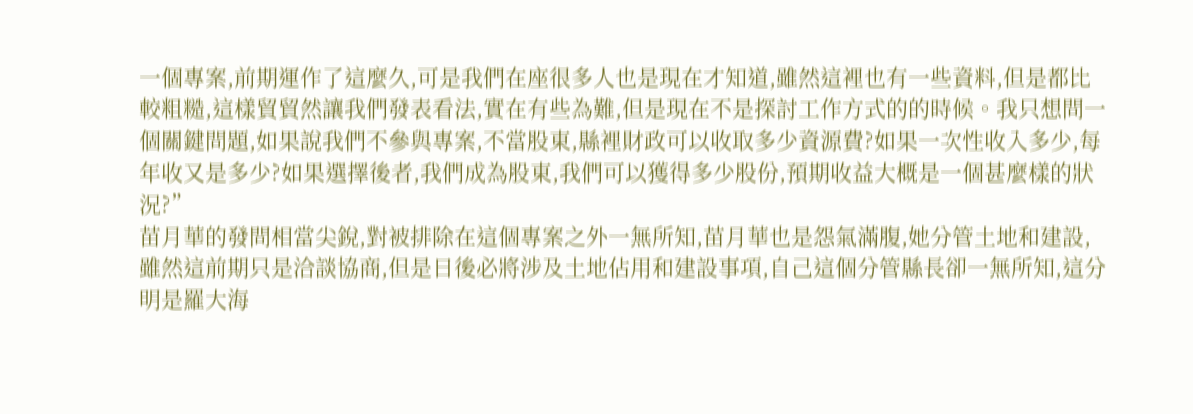一個專案,前期運作了這麼久,可是我們在座很多人也是現在才知道,雖然這裡也有一些資料,但是都比較粗糙,這樣貿貿然讓我們發表看法,實在有些為難,但是現在不是探討工作方式的的時候。我只想問一個關鍵問題,如果說我們不參與專案,不當股東,縣裡財政可以收取多少資源費?如果一次性收入多少,每年收又是多少?如果選擇後者,我們成為股東,我們可以獲得多少股份,預期收益大概是一個甚麼樣的狀況?”
苗月華的發問相當尖銳,對被排除在這個專案之外一無所知,苗月華也是怨氣滿腹,她分管土地和建設,雖然這前期只是洽談協商,但是日後必將涉及土地佔用和建設事項,自己這個分管縣長卻一無所知,這分明是羅大海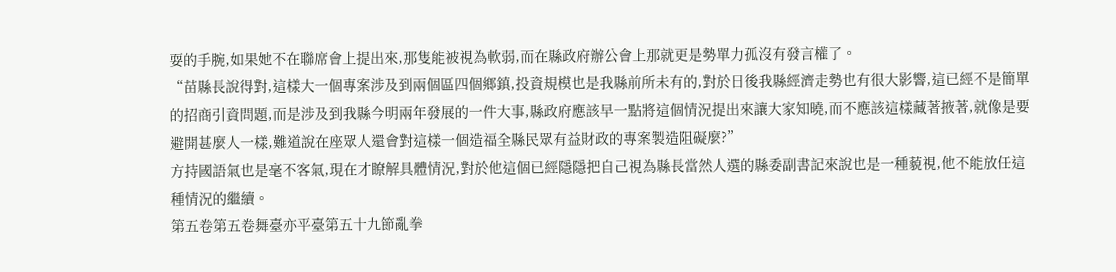耍的手腕,如果她不在聯席會上提出來,那隻能被視為軟弱,而在縣政府辦公會上那就更是勢單力孤沒有發言權了。
“苗縣長說得對,這樣大一個專案涉及到兩個區四個鄉鎮,投資規模也是我縣前所未有的,對於日後我縣經濟走勢也有很大影響,這已經不是簡單的招商引資問題,而是涉及到我縣今明兩年發展的一件大事,縣政府應該早一點將這個情況提出來讓大家知曉,而不應該這樣藏著掖著,就像是要避開甚麼人一樣,難道說在座眾人還會對這樣一個造福全縣民眾有益財政的專案製造阻礙麼?”
方持國語氣也是毫不客氣,現在才瞭解具體情況,對於他這個已經隱隱把自己視為縣長當然人選的縣委副書記來說也是一種藐視,他不能放任這種情況的繼續。
第五卷第五卷舞臺亦平臺第五十九節亂拳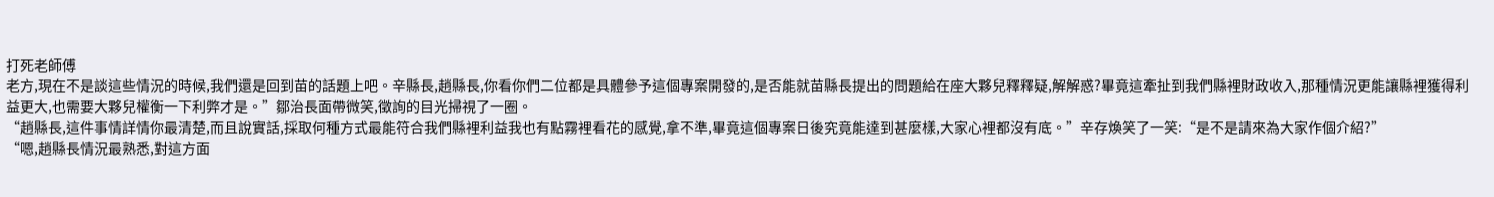打死老師傅
老方,現在不是談這些情況的時候,我們還是回到苗的話題上吧。辛縣長,趙縣長,你看你們二位都是具體參予這個專案開發的,是否能就苗縣長提出的問題給在座大夥兒釋釋疑,解解惑?畢竟這牽扯到我們縣裡財政收入,那種情況更能讓縣裡獲得利益更大,也需要大夥兒權衡一下利弊才是。”鄒治長面帶微笑,徵詢的目光掃視了一圈。
“趙縣長,這件事情詳情你最清楚,而且說實話,採取何種方式最能符合我們縣裡利益我也有點霧裡看花的感覺,拿不準,畢竟這個專案日後究竟能達到甚麼樣,大家心裡都沒有底。”辛存煥笑了一笑:“是不是請來為大家作個介紹?”
“嗯,趙縣長情況最熟悉,對這方面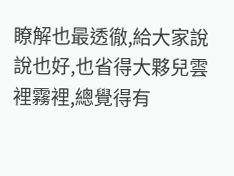瞭解也最透徹,給大家說說也好,也省得大夥兒雲裡霧裡,總覺得有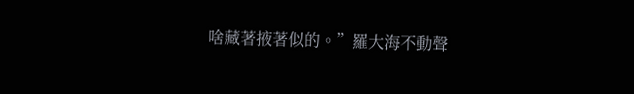啥藏著掖著似的。”羅大海不動聲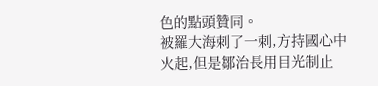色的點頭贊同。
被羅大海刺了一刺,方持國心中火起,但是鄒治長用目光制止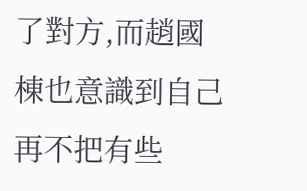了對方,而趙國棟也意識到自己再不把有些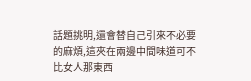話題挑明,還會替自己引來不必要的麻煩,這夾在兩邊中間味道可不比女人那東西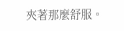夾著那麼舒服。